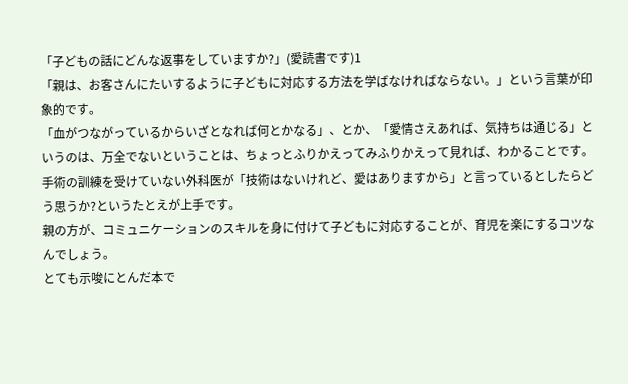「子どもの話にどんな返事をしていますか?」(愛読書です)1
「親は、お客さんにたいするように子どもに対応する方法を学ばなければならない。」という言葉が印象的です。
「血がつながっているからいざとなれば何とかなる」、とか、「愛情さえあれば、気持ちは通じる」というのは、万全でないということは、ちょっとふりかえってみふりかえって見れば、わかることです。
手術の訓練を受けていない外科医が「技術はないけれど、愛はありますから」と言っているとしたらどう思うか?というたとえが上手です。
親の方が、コミュニケーションのスキルを身に付けて子どもに対応することが、育児を楽にするコツなんでしょう。
とても示唆にとんだ本で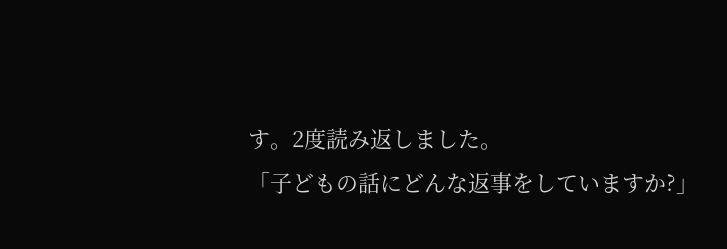す。2度読み返しました。
「子どもの話にどんな返事をしていますか?」